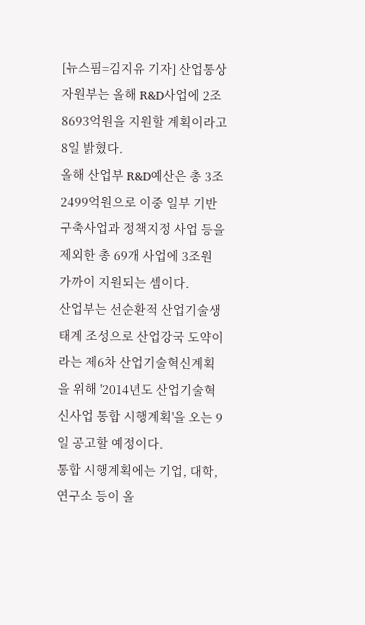[뉴스핌=김지유 기자] 산업통상자원부는 올해 R&D사업에 2조8693억원을 지원할 계획이라고 8일 밝혔다.
올해 산업부 R&D예산은 총 3조 2499억원으로 이중 일부 기반구축사업과 정책지정 사업 등을 제외한 총 69개 사업에 3조원 가까이 지원되는 셈이다.
산업부는 선순환적 산업기술생태계 조성으로 산업강국 도약이라는 제6차 산업기술혁신계획을 위해 '2014년도 산업기술혁신사업 통합 시행계획'을 오는 9일 공고할 예정이다.
통합 시행계획에는 기업, 대학, 연구소 등이 올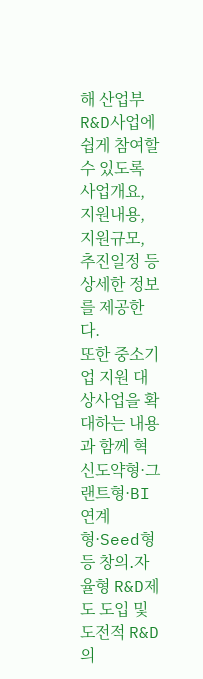해 산업부 R&D사업에 쉽게 참여할 수 있도록 사업개요, 지원내용, 지원규모, 추진일정 등 상세한 정보를 제공한다.
또한 중소기업 지원 대상사업을 확대하는 내용과 함께 혁신도약형·그랜트형·BI 연계형·Seed형 등 창의․자율형 R&D제도 도입 및 도전적 R&D의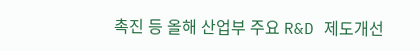촉진 등 올해 산업부 주요 R&D 제도개선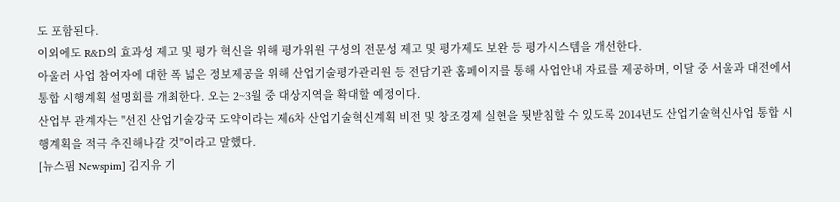도 포함된다.
이외에도 R&D의 효과성 제고 및 평가 혁신을 위해 평가위원 구성의 전문성 제고 및 평가제도 보완 등 평가시스템을 개선한다.
아울러 사업 참여자에 대한 폭 넓은 정보제공을 위해 산업기술평가관리원 등 전담기관 홈페이지를 통해 사업안내 자료를 제공하며, 이달 중 서울과 대전에서 통합 시행계획 설명회를 개최한다. 오는 2~3월 중 대상지역을 확대할 예정이다.
산업부 관계자는 "선진 산업기술강국 도약이라는 제6차 산업기술혁신계획 비전 및 창조경제 실현을 뒷받침할 수 있도록 2014년도 산업기술혁신사업 통합 시행계획을 적극 추진해나갈 것"이라고 말했다.
[뉴스핌 Newspim] 김지유 기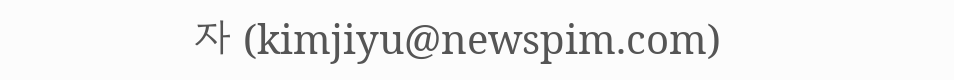자 (kimjiyu@newspim.com)